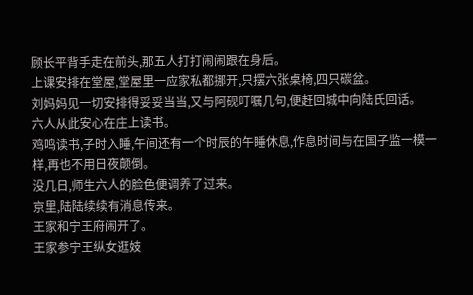顾长平背手走在前头,那五人打打闹闹跟在身后。
上课安排在堂屋,堂屋里一应家私都挪开,只摆六张桌椅,四只碳盆。
刘妈妈见一切安排得妥妥当当,又与阿砚叮嘱几句,便赶回城中向陆氏回话。
六人从此安心在庄上读书。
鸡鸣读书,子时入睡,午间还有一个时辰的午睡休息,作息时间与在国子监一模一样,再也不用日夜颠倒。
没几日,师生六人的脸色便调养了过来。
京里,陆陆续续有消息传来。
王家和宁王府闹开了。
王家参宁王纵女逛妓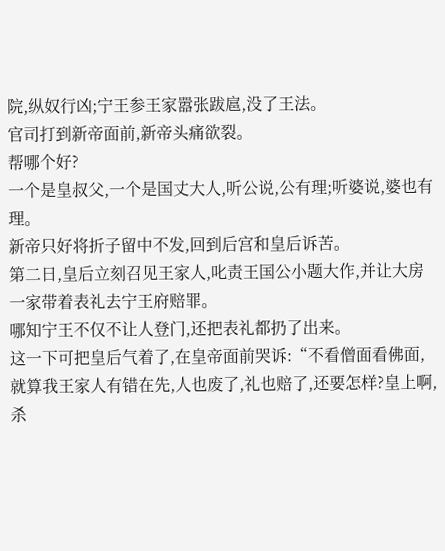院,纵奴行凶;宁王参王家嚣张跋扈,没了王法。
官司打到新帝面前,新帝头痛欲裂。
帮哪个好?
一个是皇叔父,一个是国丈大人,听公说,公有理;听婆说,婆也有理。
新帝只好将折子留中不发,回到后宫和皇后诉苦。
第二日,皇后立刻召见王家人,叱责王国公小题大作,并让大房一家带着表礼去宁王府赔罪。
哪知宁王不仅不让人登门,还把表礼都扔了出来。
这一下可把皇后气着了,在皇帝面前哭诉:“不看僧面看佛面,就算我王家人有错在先,人也废了,礼也赔了,还要怎样?皇上啊,杀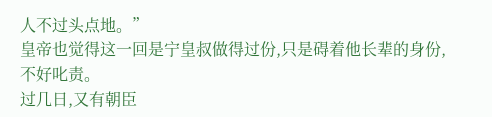人不过头点地。”
皇帝也觉得这一回是宁皇叔做得过份,只是碍着他长辈的身份,不好叱责。
过几日,又有朝臣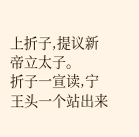上折子,提议新帝立太子。
折子一宣读,宁王头一个站出来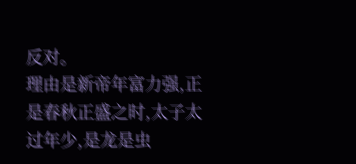反对。
理由是新帝年富力强,正是春秋正盛之时,太子太过年少,是龙是虫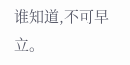谁知道,不可早立。